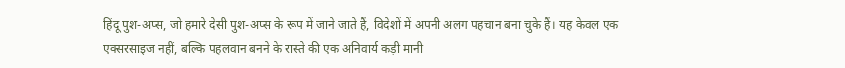हिंदू पुश-अप्स, जो हमारे देसी पुश-अप्स के रूप में जाने जाते हैं, विदेशों में अपनी अलग पहचान बना चुके हैं। यह केवल एक एक्सरसाइज नहीं, बल्कि पहलवान बनने के रास्ते की एक अनिवार्य कड़ी मानी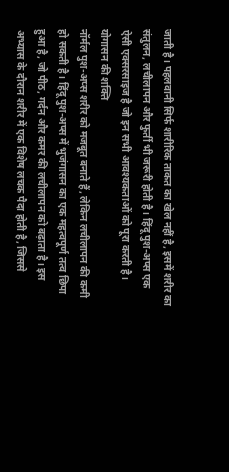जाती है। पहलवानी सिर्फ शारीरिक ताकत का खेल नहीं है, इसमें शरीर का संतुलन, लचीलापन और फुर्ती भी जरूरी होती है। हिंदू पुश-अप्स एक ऐसी एक्सरसाइज है जो इन सभी आवश्यकताओं को पूरा करती है।
योगासन की शक्ति
नॉर्मल पुश-अप्स शरीर को मजबूत बनाते हैं, लेकिन लचीलापन की कमी हो सकती है। हिंदू पुश-अप्स में भुजंगासन का एक महत्वपूर्ण तत्व छिपा हुआ है, जो पीठ, गर्दन और कमर की लचीलापन को बढ़ाता है। इस अभ्यास के दौरान शरीर में एक विशेष लचक पैदा होती है, जिससे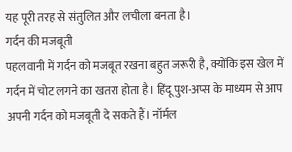यह पूरी तरह से संतुलित और लचीला बनता है।
गर्दन की मजबूती
पहलवानी में गर्दन को मजबूत रखना बहुत जरूरी है, क्योंकि इस खेल में गर्दन में चोट लगने का खतरा होता है। हिंदू पुश-अप्स के माध्यम से आप अपनी गर्दन को मजबूती दे सकते हैं। नॉर्मल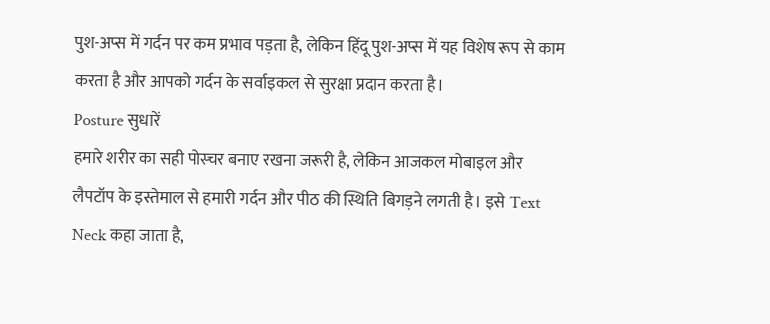पुश-अप्स में गर्दन पर कम प्रभाव पड़ता है, लेकिन हिंदू पुश-अप्स में यह विशेष रूप से काम करता है और आपको गर्दन के सर्वाइकल से सुरक्षा प्रदान करता है।
Posture सुधारें
हमारे शरीर का सही पोस्चर बनाए रखना जरूरी है, लेकिन आजकल मोबाइल और लैपटॉप के इस्तेमाल से हमारी गर्दन और पीठ की स्थिति बिगड़ने लगती है। इसे Text Neck कहा जाता है,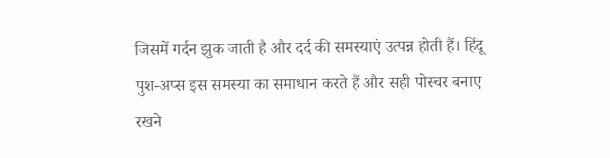जिसमें गर्दन झुक जाती है और दर्द की समस्याएं उत्पन्न होती हैं। हिंदू पुश-अप्स इस समस्या का समाधान करते हैं और सही पोस्चर बनाए रखने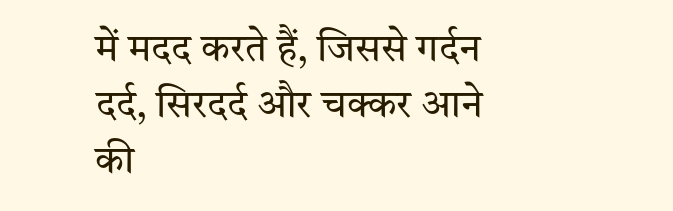में मदद करते हैं, जिससे गर्दन दर्द, सिरदर्द और चक्कर आने की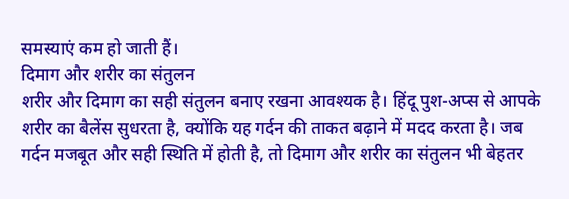समस्याएं कम हो जाती हैं।
दिमाग और शरीर का संतुलन
शरीर और दिमाग का सही संतुलन बनाए रखना आवश्यक है। हिंदू पुश-अप्स से आपके शरीर का बैलेंस सुधरता है, क्योंकि यह गर्दन की ताकत बढ़ाने में मदद करता है। जब गर्दन मजबूत और सही स्थिति में होती है, तो दिमाग और शरीर का संतुलन भी बेहतर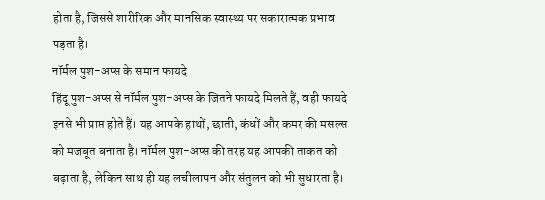होता है, जिससे शारीरिक और मानसिक स्वास्थ्य पर सकारात्मक प्रभाव पड़ता है।
नॉर्मल पुश-अप्स के समान फायदे
हिंदू पुश-अप्स से नॉर्मल पुश-अप्स के जितने फायदे मिलते हैं, वही फायदे इनसे भी प्राप्त होते हैं। यह आपके हाथों, छाती, कंधों और कमर की मसल्स को मजबूत बनाता है। नॉर्मल पुश-अप्स की तरह यह आपकी ताकत को बढ़ाता है, लेकिन साथ ही यह लचीलापन और संतुलन को भी सुधारता है।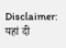Disclaimer: यहां दी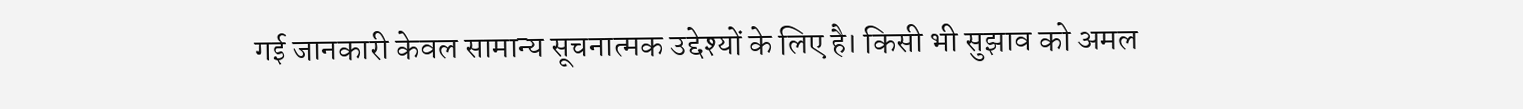गई जानकारी केवल सामान्य सूचनात्मक उद्देश्यों के लिए है। किसी भी सुझाव को अमल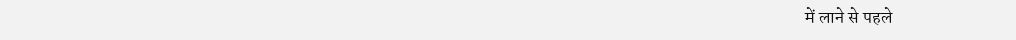में लाने से पहले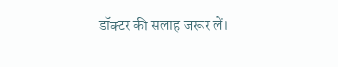डॉक्टर की सलाह जरूर लें।